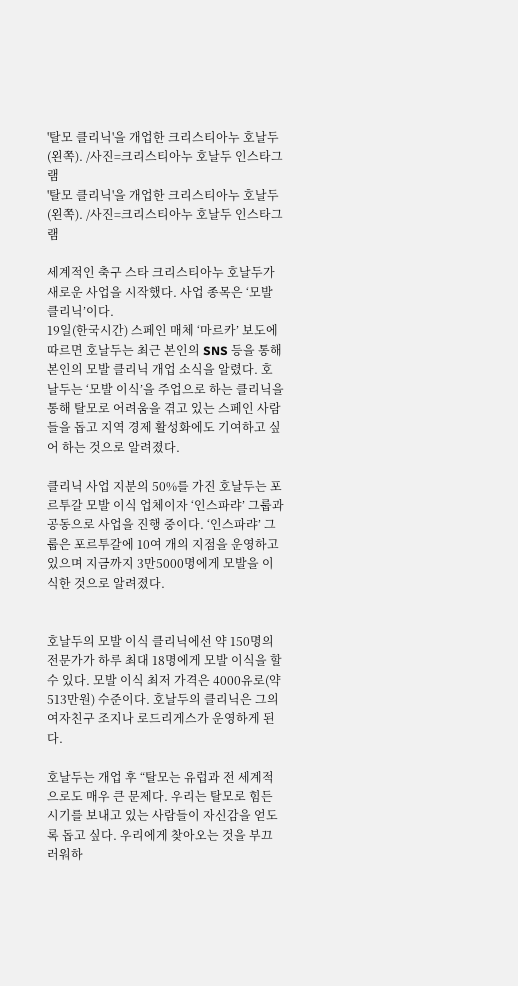'탈모 클리닉'을 개업한 크리스티아누 호날두(왼쪽). /사진=크리스티아누 호날두 인스타그램
'탈모 클리닉'을 개업한 크리스티아누 호날두(왼쪽). /사진=크리스티아누 호날두 인스타그램

세계적인 축구 스타 크리스티아누 호날두가 새로운 사업을 시작했다. 사업 종목은 ‘모발 클리닉’이다.
19일(한국시간) 스페인 매체 ‘마르카’ 보도에 따르면 호날두는 최근 본인의 SNS 등을 통해 본인의 모발 클리닉 개업 소식을 알렸다. 호날두는 ‘모발 이식’을 주업으로 하는 클리닉을 통해 탈모로 어려움을 겪고 있는 스페인 사람들을 돕고 지역 경제 활성화에도 기여하고 싶어 하는 것으로 알려졌다.

클리닉 사업 지분의 50%를 가진 호날두는 포르투갈 모발 이식 업체이자 ‘인스파랴’ 그룹과 공동으로 사업을 진행 중이다. ‘인스파랴’ 그룹은 포르투갈에 10여 개의 지점을 운영하고 있으며 지금까지 3만5000명에게 모발을 이식한 것으로 알려졌다.


호날두의 모발 이식 클리닉에선 약 150명의 전문가가 하루 최대 18명에게 모발 이식을 할 수 있다. 모발 이식 최저 가격은 4000유로(약 513만원) 수준이다. 호날두의 클리닉은 그의 여자친구 조지나 로드리게스가 운영하게 된다.

호날두는 개업 후 “탈모는 유럽과 전 세계적으로도 매우 큰 문제다. 우리는 탈모로 힘든 시기를 보내고 있는 사람들이 자신감을 얻도록 돕고 싶다. 우리에게 찾아오는 것을 부끄러워하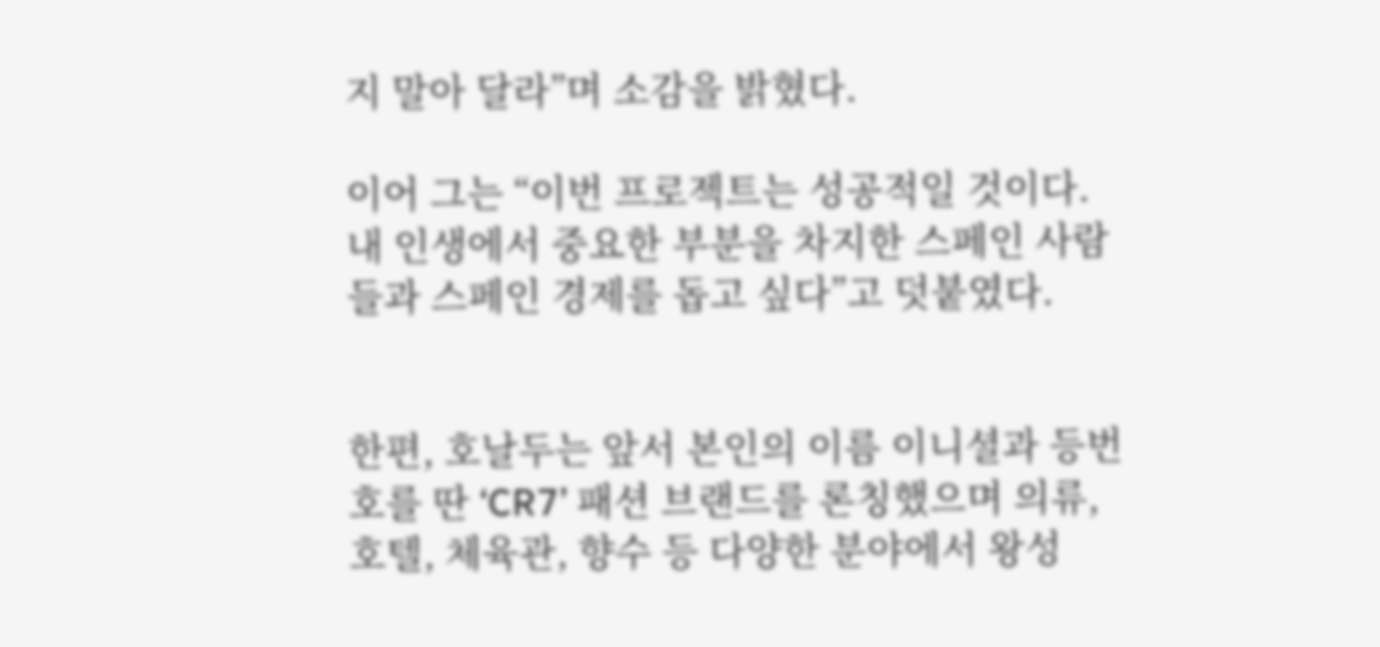지 말아 달라”며 소감을 밝혔다.

이어 그는 “이번 프로젝트는 성공적일 것이다. 내 인생에서 중요한 부분을 차지한 스페인 사람들과 스페인 경제를 돕고 싶다”고 덧붙였다.


한편, 호날두는 앞서 본인의 이름 이니셜과 등번호를 딴 ‘CR7’ 패션 브랜드를 론칭했으며 의류, 호텔, 체육관, 향수 등 다양한 분야에서 왕성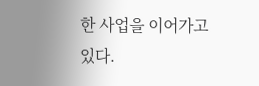한 사업을 이어가고 있다.